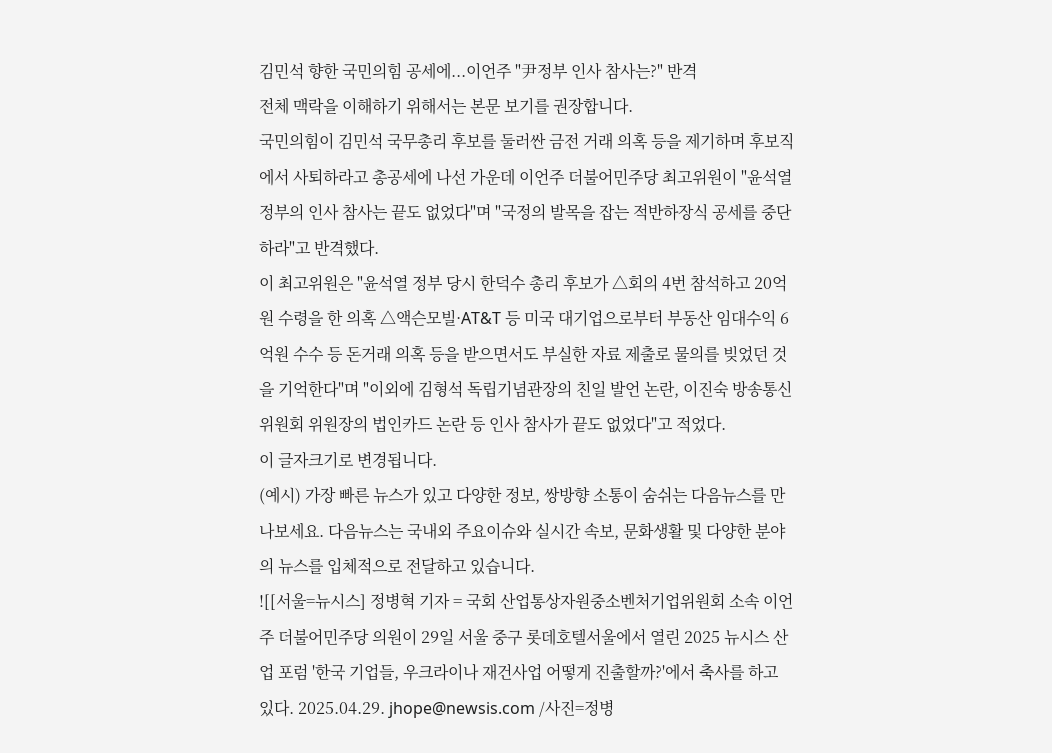김민석 향한 국민의힘 공세에...이언주 "尹정부 인사 참사는?" 반격
전체 맥락을 이해하기 위해서는 본문 보기를 권장합니다.
국민의힘이 김민석 국무총리 후보를 둘러싼 금전 거래 의혹 등을 제기하며 후보직에서 사퇴하라고 총공세에 나선 가운데 이언주 더불어민주당 최고위원이 "윤석열 정부의 인사 참사는 끝도 없었다"며 "국정의 발목을 잡는 적반하장식 공세를 중단하라"고 반격했다.
이 최고위원은 "윤석열 정부 당시 한덕수 총리 후보가 △회의 4번 참석하고 20억원 수령을 한 의혹 △액슨모빌·AT&T 등 미국 대기업으로부터 부동산 임대수익 6억원 수수 등 돈거래 의혹 등을 받으면서도 부실한 자료 제출로 물의를 빚었던 것을 기억한다"며 "이외에 김형석 독립기념관장의 친일 발언 논란, 이진숙 방송통신위원회 위원장의 법인카드 논란 등 인사 참사가 끝도 없었다"고 적었다.
이 글자크기로 변경됩니다.
(예시) 가장 빠른 뉴스가 있고 다양한 정보, 쌍방향 소통이 숨쉬는 다음뉴스를 만나보세요. 다음뉴스는 국내외 주요이슈와 실시간 속보, 문화생활 및 다양한 분야의 뉴스를 입체적으로 전달하고 있습니다.
![[서울=뉴시스] 정병혁 기자 = 국회 산업통상자원중소벤처기업위원회 소속 이언주 더불어민주당 의원이 29일 서울 중구 롯데호텔서울에서 열린 2025 뉴시스 산업 포럼 '한국 기업들, 우크라이나 재건사업 어떻게 진출할까?'에서 축사를 하고 있다. 2025.04.29. jhope@newsis.com /사진=정병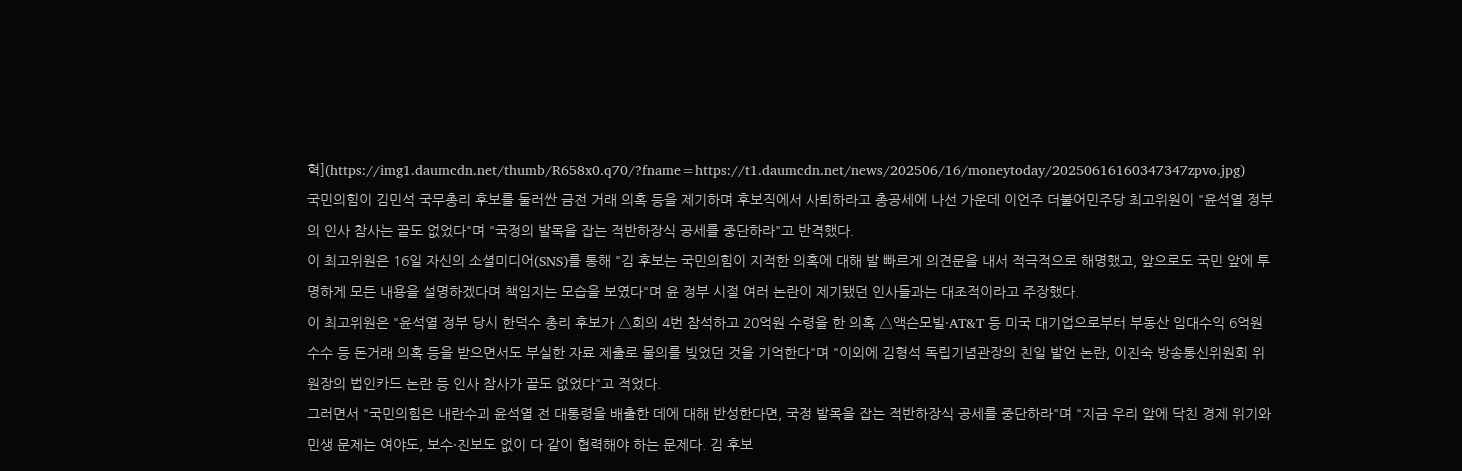혁](https://img1.daumcdn.net/thumb/R658x0.q70/?fname=https://t1.daumcdn.net/news/202506/16/moneytoday/20250616160347347zpvo.jpg)
국민의힘이 김민석 국무총리 후보를 둘러싼 금전 거래 의혹 등을 제기하며 후보직에서 사퇴하라고 총공세에 나선 가운데 이언주 더불어민주당 최고위원이 "윤석열 정부의 인사 참사는 끝도 없었다"며 "국정의 발목을 잡는 적반하장식 공세를 중단하라"고 반격했다.
이 최고위원은 16일 자신의 소셜미디어(SNS)를 통해 "김 후보는 국민의힘이 지적한 의혹에 대해 발 빠르게 의견문을 내서 적극적으로 해명했고, 앞으로도 국민 앞에 투명하게 모든 내용을 설명하겠다며 책임지는 모습을 보였다"며 윤 정부 시절 여러 논란이 제기됐던 인사들과는 대조적이라고 주장했다.
이 최고위원은 "윤석열 정부 당시 한덕수 총리 후보가 △회의 4번 참석하고 20억원 수령을 한 의혹 △액슨모빌·AT&T 등 미국 대기업으로부터 부동산 임대수익 6억원 수수 등 돈거래 의혹 등을 받으면서도 부실한 자료 제출로 물의를 빚었던 것을 기억한다"며 "이외에 김형석 독립기념관장의 친일 발언 논란, 이진숙 방송통신위원회 위원장의 법인카드 논란 등 인사 참사가 끝도 없었다"고 적었다.
그러면서 "국민의힘은 내란수괴 윤석열 전 대통령을 배출한 데에 대해 반성한다면, 국정 발목을 잡는 적반하장식 공세를 중단하라"며 "지금 우리 앞에 닥친 경제 위기와 민생 문제는 여야도, 보수·진보도 없이 다 같이 협력해야 하는 문제다. 김 후보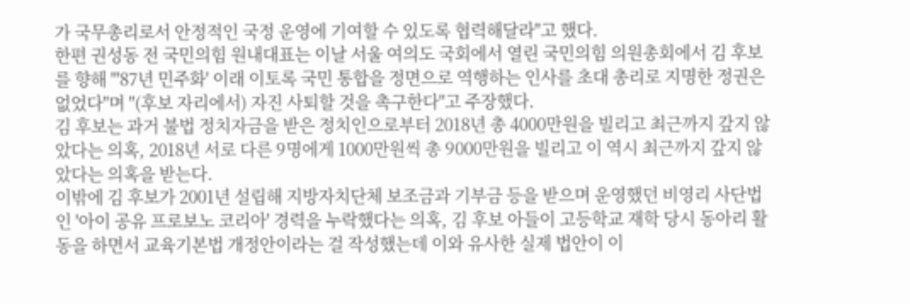가 국무총리로서 안정적인 국정 운영에 기여할 수 있도록 협력해달라"고 했다.
한편 권성동 전 국민의힘 원내대표는 이날 서울 여의도 국회에서 열린 국민의힘 의원총회에서 김 후보를 향해 "'87년 민주화' 이래 이토록 국민 통합을 정면으로 역행하는 인사를 초대 총리로 지명한 정권은 없었다"며 "(후보 자리에서) 자진 사퇴할 것을 촉구한다"고 주장했다.
김 후보는 과거 불법 정치자금을 받은 정치인으로부터 2018년 총 4000만원을 빌리고 최근까지 갚지 않았다는 의혹, 2018년 서로 다른 9명에게 1000만원씩 총 9000만원을 빌리고 이 역시 최근까지 갚지 않았다는 의혹을 받는다.
이밖에 김 후보가 2001년 설립해 지방자치단체 보조금과 기부금 등을 받으며 운영했던 비영리 사단법인 '아이 공유 프로보노 코리아' 경력을 누락했다는 의혹, 김 후보 아들이 고등학교 재학 당시 동아리 활동을 하면서 교육기본법 개정안이라는 걸 작성했는데 이와 유사한 실제 법안이 이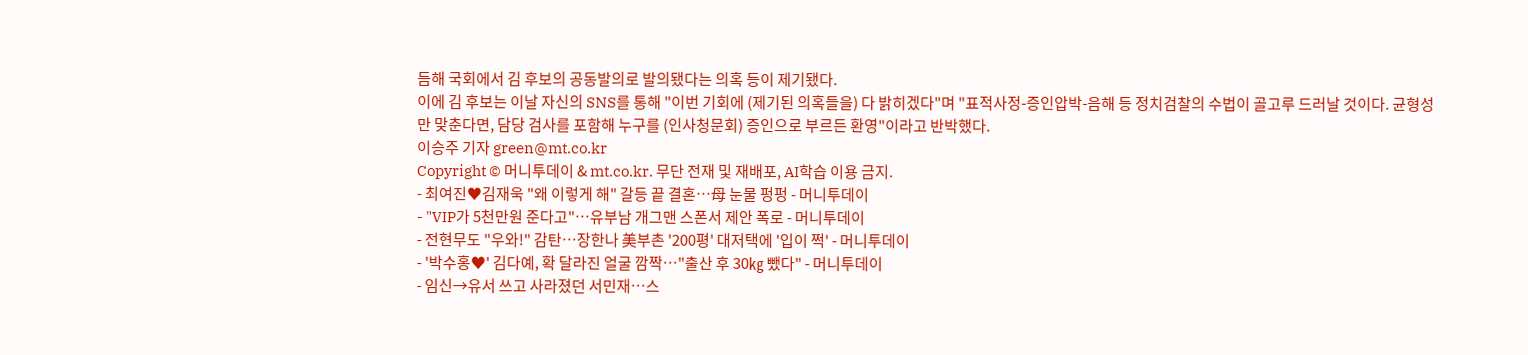듬해 국회에서 김 후보의 공동발의로 발의됐다는 의혹 등이 제기됐다.
이에 김 후보는 이날 자신의 SNS를 통해 "이번 기회에 (제기된 의혹들을) 다 밝히겠다"며 "표적사정-증인압박-음해 등 정치검찰의 수법이 골고루 드러날 것이다. 균형성만 맞춘다면, 담당 검사를 포함해 누구를 (인사청문회) 증인으로 부르든 환영"이라고 반박했다.
이승주 기자 green@mt.co.kr
Copyright © 머니투데이 & mt.co.kr. 무단 전재 및 재배포, AI학습 이용 금지.
- 최여진♥김재욱 "왜 이렇게 해" 갈등 끝 결혼…母 눈물 펑펑 - 머니투데이
- "VIP가 5천만원 준다고"…유부남 개그맨 스폰서 제안 폭로 - 머니투데이
- 전현무도 "우와!" 감탄…장한나 美부촌 '200평' 대저택에 '입이 쩍' - 머니투데이
- '박수홍♥' 김다예, 확 달라진 얼굴 깜짝…"출산 후 30㎏ 뺐다" - 머니투데이
- 임신→유서 쓰고 사라졌던 서민재…스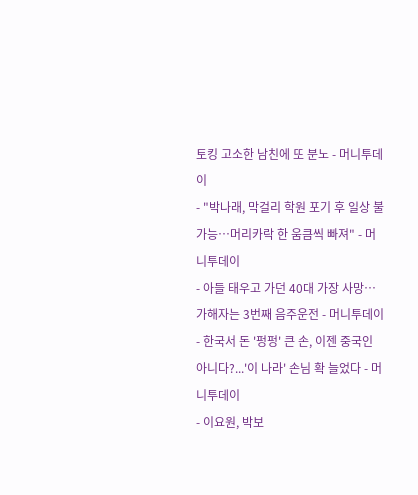토킹 고소한 남친에 또 분노 - 머니투데이
- "박나래, 막걸리 학원 포기 후 일상 불가능…머리카락 한 움큼씩 빠져" - 머니투데이
- 아들 태우고 가던 40대 가장 사망…가해자는 3번째 음주운전 - 머니투데이
- 한국서 돈 '펑펑' 큰 손, 이젠 중국인 아니다?...'이 나라' 손님 확 늘었다 - 머니투데이
- 이요원, 박보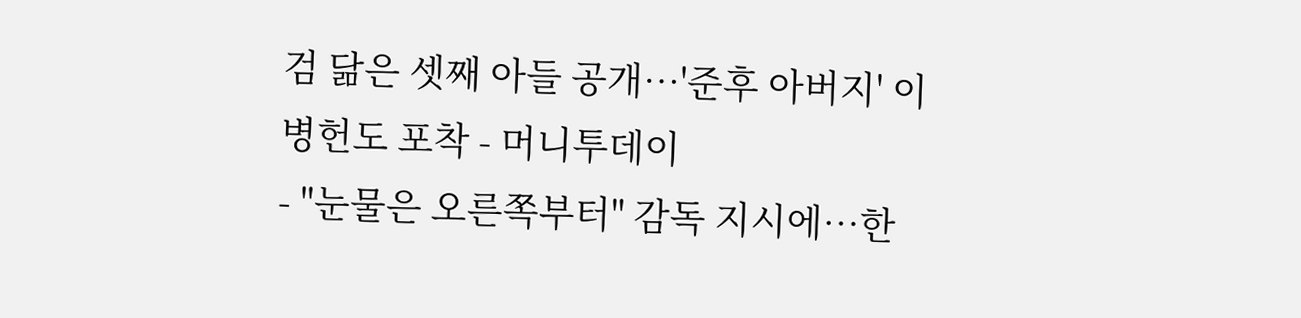검 닮은 셋째 아들 공개…'준후 아버지' 이병헌도 포착 - 머니투데이
- "눈물은 오른쪽부터" 감독 지시에…한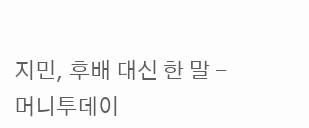지민, 후배 대신 한 말 - 머니투데이